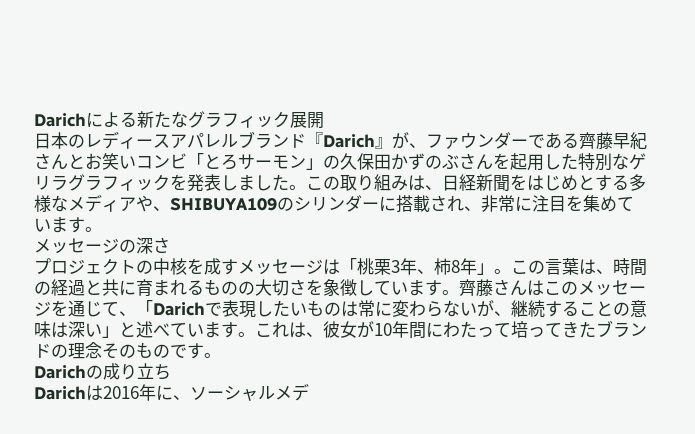Darichによる新たなグラフィック展開
日本のレディースアパレルブランド『Darich』が、ファウンダーである齊藤早紀さんとお笑いコンビ「とろサーモン」の久保田かずのぶさんを起用した特別なゲリラグラフィックを発表しました。この取り組みは、日経新聞をはじめとする多様なメディアや、SHIBUYA109のシリンダーに搭載され、非常に注目を集めています。
メッセージの深さ
プロジェクトの中核を成すメッセージは「桃栗3年、柿8年」。この言葉は、時間の経過と共に育まれるものの大切さを象徴しています。齊藤さんはこのメッセージを通じて、「Darichで表現したいものは常に変わらないが、継続することの意味は深い」と述べています。これは、彼女が10年間にわたって培ってきたブランドの理念そのものです。
Darichの成り立ち
Darichは2016年に、ソーシャルメデ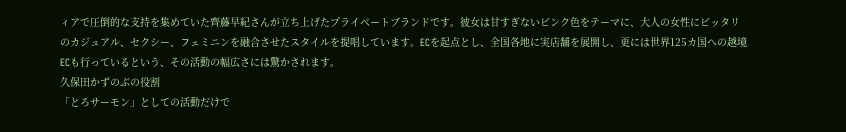ィアで圧倒的な支持を集めていた齊藤早紀さんが立ち上げたプライベートブランドです。彼女は甘すぎないピンク色をテーマに、大人の女性にピッタリのカジュアル、セクシー、フェミニンを融合させたスタイルを提唱しています。ECを起点とし、全国各地に実店舗を展開し、更には世界125カ国への越境ECも行っているという、その活動の幅広さには驚かされます。
久保田かずのぶの役割
「とろサーモン」としての活動だけで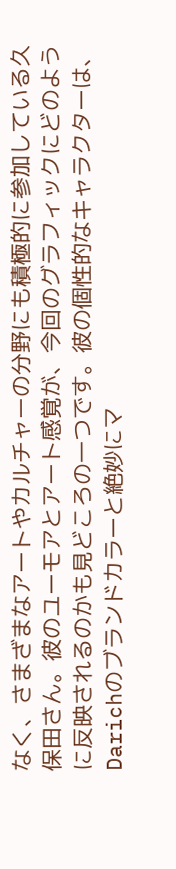なく、さまざまなアートやカルチャーの分野にも積極的に参加している久保田さん。彼のユーモアとアート感覚が、今回のグラフィックにどのように反映されるのかも見どころの一つです。彼の個性的なキャラクターは、Darichのブランドカラーと絶妙にマ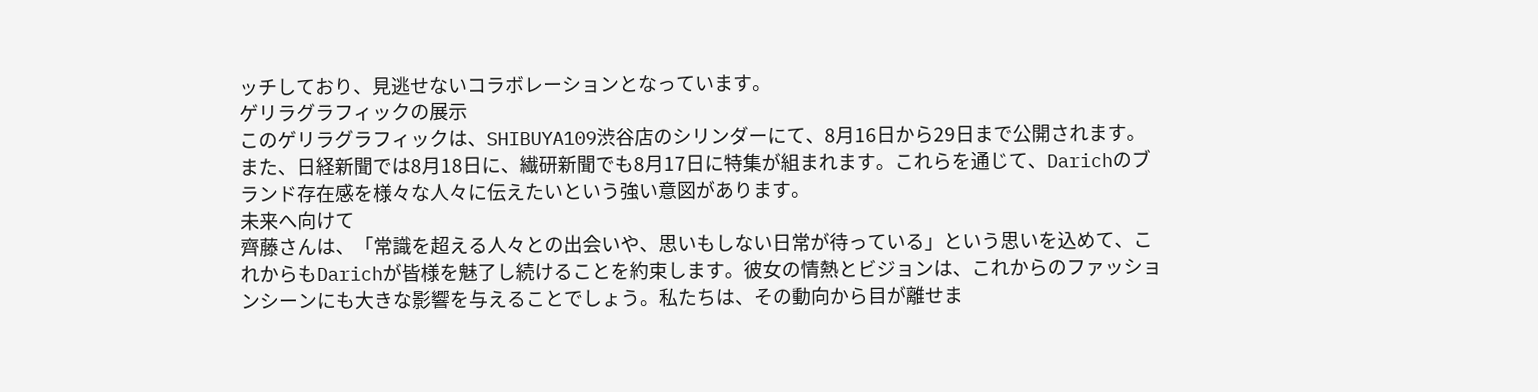ッチしており、見逃せないコラボレーションとなっています。
ゲリラグラフィックの展示
このゲリラグラフィックは、SHIBUYA109渋谷店のシリンダーにて、8月16日から29日まで公開されます。また、日経新聞では8月18日に、繊研新聞でも8月17日に特集が組まれます。これらを通じて、Darichのブランド存在感を様々な人々に伝えたいという強い意図があります。
未来へ向けて
齊藤さんは、「常識を超える人々との出会いや、思いもしない日常が待っている」という思いを込めて、これからもDarichが皆様を魅了し続けることを約束します。彼女の情熱とビジョンは、これからのファッションシーンにも大きな影響を与えることでしょう。私たちは、その動向から目が離せま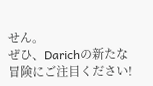せん。
ぜひ、Darichの新たな冒険にご注目ください!